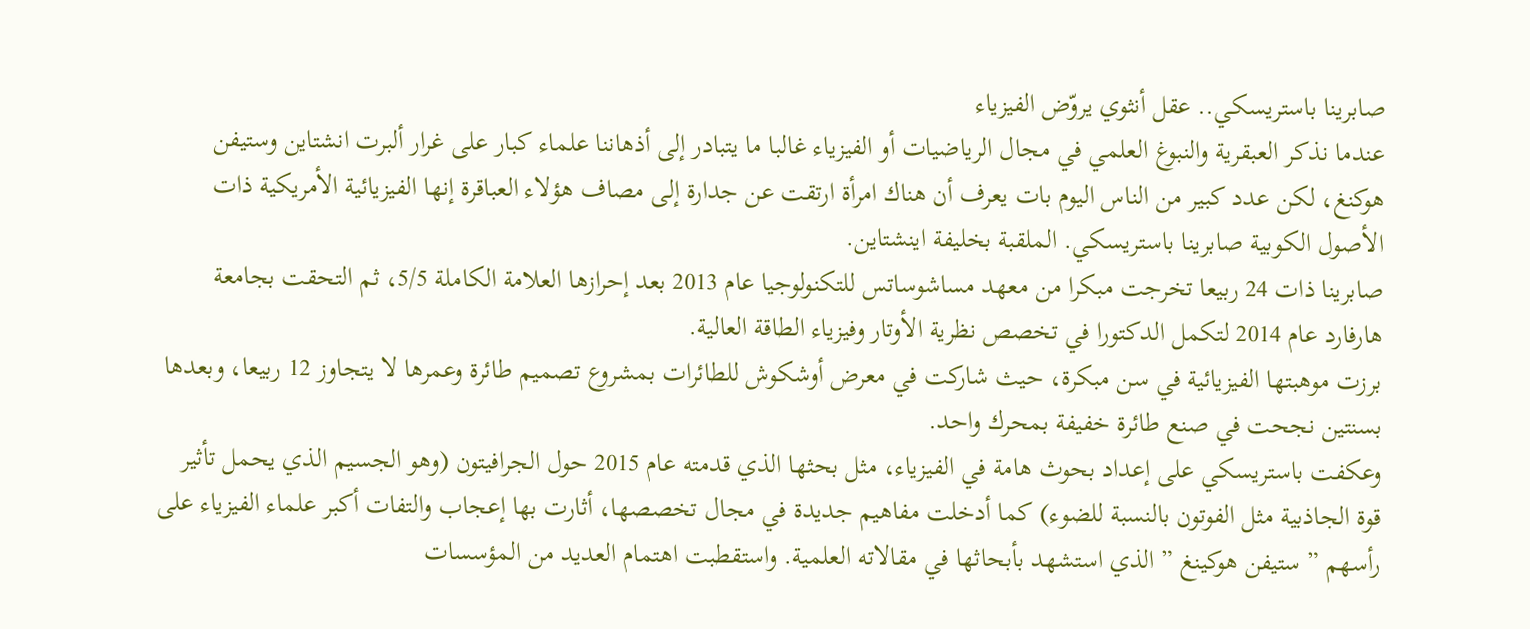صابرينا باستريسكي.. عقل أنثوي يروّض الفيزياء
عندما نذكر العبقرية والنبوغ العلمي في مجال الرياضيات أو الفيزياء غالبا ما يتبادر إلى أذهاننا علماء كبار على غرار ألبرت انشتاين وستيفن هوكنغ، لكن عدد كبير من الناس اليوم بات يعرف أن هناك امرأة ارتقت عن جدارة إلى مصاف هؤلاء العباقرة إنها الفيزيائية الأمريكية ذات الأصول الكوبية صابرينا باستريسكي. الملقبة بخليفة اينشتاين.
صابرينا ذات 24 ربيعا تخرجت مبكرا من معهد مساشوساتس للتكنولوجيا عام 2013 بعد إحرازها العلامة الكاملة 5/5، ثم التحقت بجامعة هارفارد عام 2014 لتكمل الدكتورا في تخصص نظرية الأوتار وفيزياء الطاقة العالية.
برزت موهبتها الفيزيائية في سن مبكرة، حيث شاركت في معرض أوشكوش للطائرات بمشروع تصميم طائرة وعمرها لا يتجاوز 12 ربيعا، وبعدها بسنتين نجحت في صنع طائرة خفيفة بمحرك واحد.
وعكفت باستريسكي على إعداد بحوث هامة في الفيزياء، مثل بحثها الذي قدمته عام 2015 حول الجرافيتون (وهو الجسيم الذي يحمل تأثير قوة الجاذبية مثل الفوتون بالنسبة للضوء) كما أدخلت مفاهيم جديدة في مجال تخصصها، أثارت بها إعجاب والتفات أكبر علماء الفيزياء على رأسهم ” ستيفن هوكينغ ” الذي استشهد بأبحاثها في مقالاته العلمية. واستقطبت اهتمام العديد من المؤسسات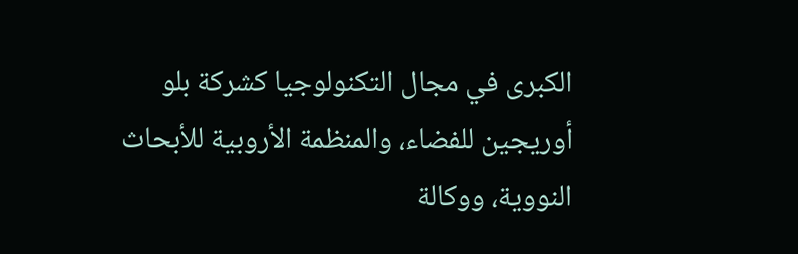الكبرى في مجال التكنولوجيا كشركة بلو أوريجين للفضاء، والمنظمة الأروبية للأبحاث النووية، ووكالة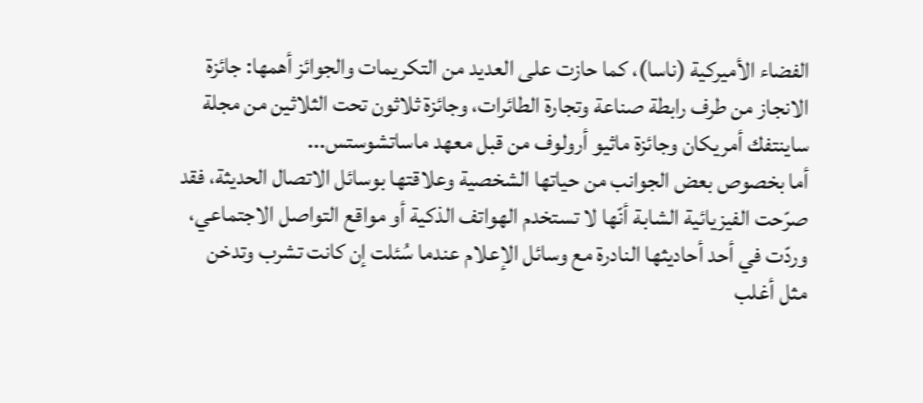الفضاء الأميركية (ناسا)، كما حازت على العديد من التكريمات والجوائز أهمها: جائزة الانجاز من طرف رابطة صناعة وتجارة الطائرات، وجائزة ثلاثون تحت الثلاثين من مجلة ساينتفك أمريكان وجائزة ماثيو أرولوف من قبل معهد ماساتشوستس...
أما بخصوص بعض الجوانب من حياتها الشخصية وعلاقتها بوسائل الاتصال الحديثة، فقد صرّحت الفيزيائية الشابة أنّها لا تستخدم الهواتف الذكية أو مواقع التواصل الاجتماعي، وردّت في أحد أحاديثها النادرة مع وسائل الإعلام عندما سُئلت إن كانت تشرب وتدخن مثل أغلب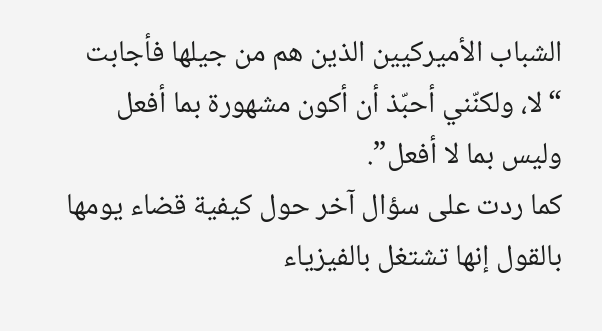الشباب الأميركيين الذين هم من جيلها فأجابت “لا، ولكنّني أحبّذ أن أكون مشهورة بما أفعل وليس بما لا أفعل”.
كما ردت على سؤال آخر حول كيفية قضاء يومها بالقول إنها تشتغل بالفيزياء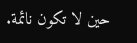حين لا تكون نائمة.